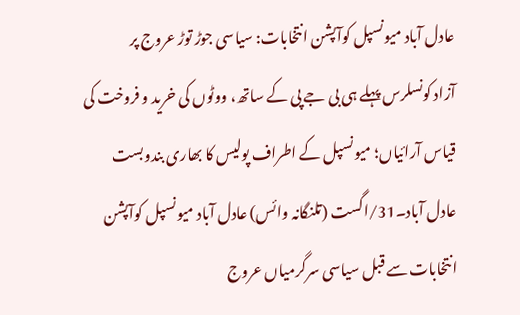عادل آباد میونسپل کوآپشن انتخابات: سیاسی جوڑ توڑ عروج پر
آزاد کونسلرس پہلے ہی بی جے پی کے ساتھ، ووٹوں کی خرید و فروخت کی قیاس آرائیاں؛ میونسپل کے اطراف پولیس کا بھاری بندوبست
عادل آباد۔31/اگست (تلنگانہ وائس) عادل آباد میونسپل کوآپشن انتخابات سے قبل سیاسی سرگرمیاں عروج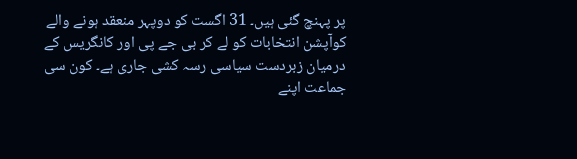پر پہنچ گئی ہیں۔ 31 اگست کو دوپہر منعقد ہونے والے کوآپشن انتخابات کو لے کر بی جے پی اور کانگریس کے درمیان زبردست سیاسی رسہ کشی جاری ہے۔ کون سی جماعت اپنے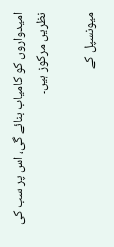امیدواروں کو کامیاب بنائے گی، اس پر سب کی نظریں مرکوز ہیں۔

میونسپل کے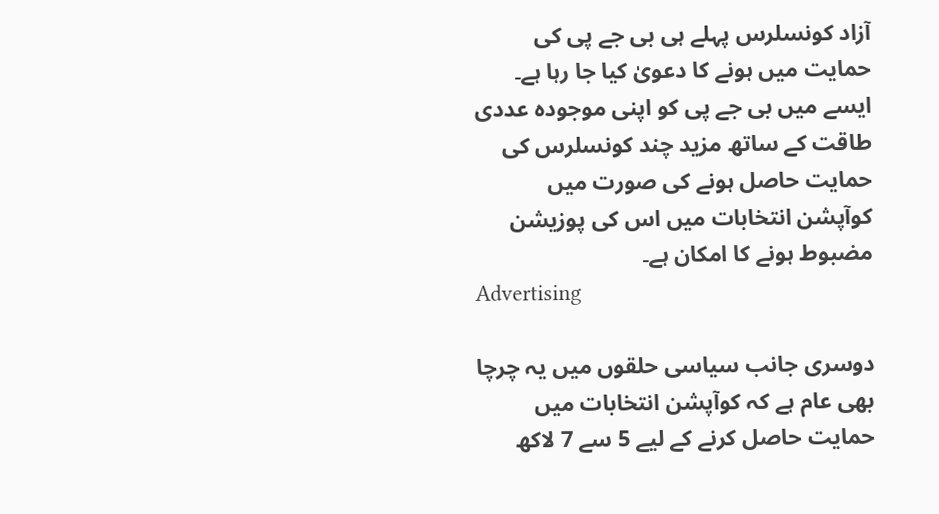آزاد کونسلرس پہلے ہی بی جے پی کی حمایت میں ہونے کا دعویٰ کیا جا رہا ہے۔ ایسے میں بی جے پی کو اپنی موجودہ عددی طاقت کے ساتھ مزید چند کونسلرس کی حمایت حاصل ہونے کی صورت میں کوآپشن انتخابات میں اس کی پوزیشن مضبوط ہونے کا امکان ہے۔
Advertising

دوسری جانب سیاسی حلقوں میں یہ چرچا بھی عام ہے کہ کوآپشن انتخابات میں حمایت حاصل کرنے کے لیے 5 سے 7 لاکھ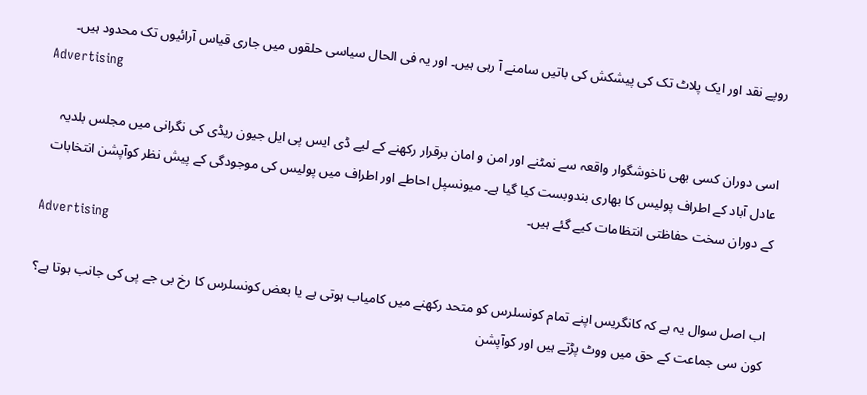روپے نقد اور ایک پلاٹ تک کی پیشکش کی باتیں سامنے آ رہی ہیں۔ اور یہ فی الحال سیاسی حلقوں میں جاری قیاس آرائیوں تک محدود ہیں۔
Advertising

اسی دوران کسی بھی ناخوشگوار واقعہ سے نمٹنے اور امن و امان برقرار رکھنے کے لیے ڈی ایس پی ایل جیون ریڈی کی نگرانی میں مجلس بلدیہ عادل آباد کے اطراف پولیس کا بھاری بندوبست کیا گیا ہے۔ میونسپل احاطے اور اطراف میں پولیس کی موجودگی کے پیش نظر کوآپشن انتخابات کے دوران سخت حفاظتی انتظامات کیے گئے ہیں۔
Advertising

اب اصل سوال یہ ہے کہ کانگریس اپنے تمام کونسلرس کو متحد رکھنے میں کامیاب ہوتی ہے یا بعض کونسلرس کا رخ بی جے پی کی جانب ہوتا ہے؟ کون سی جماعت کے حق میں ووٹ پڑتے ہیں اور کوآپشن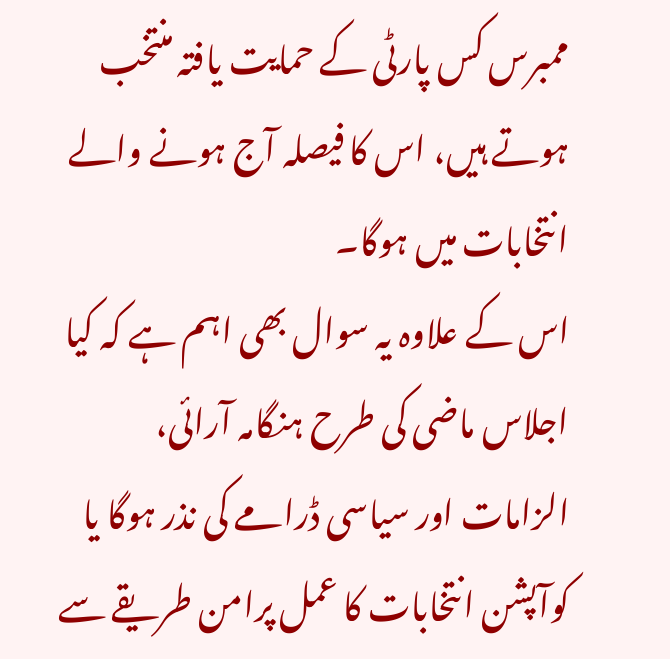ممبرس کس پارٹی کے حمایت یافتہ منتخب ہوتے ہیں، اس کا فیصلہ آج ہونے والے انتخابات میں ہوگا۔
اس کے علاوہ یہ سوال بھی اہم ہے کہ کیا اجلاس ماضی کی طرح ہنگامہ آرائی، الزامات اور سیاسی ڈرامے کی نذر ہوگا یا کوآپشن انتخابات کا عمل پرامن طریقے سے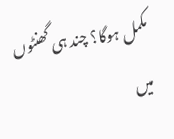مکمل ہوگا؟ چند ہی گھنٹوں میں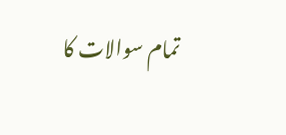تمام سوالات کا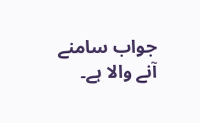جواب سامنے آنے والا ہے۔